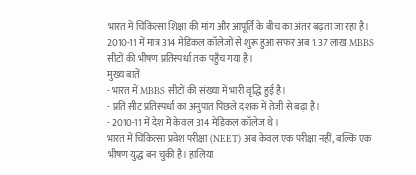भारत में चिकित्सा शिक्षा की मांग और आपूर्ति के बीच का अंतर बढ़ता जा रहा है। 2010-11 में मात्र 314 मेडिकल कॉलेजों से शुरू हुआ सफर अब 1.37 लाख MBBS सीटों की भीषण प्रतिस्पर्धा तक पहुँच गया है।
मुख्य बातें
- भारत में MBBS सीटों की संख्या में भारी वृद्धि हुई है।
- प्रति सीट प्रतिस्पर्धा का अनुपात पिछले दशक में तेजी से बढ़ा है।
- 2010-11 में देश में केवल 314 मेडिकल कॉलेज थे।
भारत में चिकित्सा प्रवेश परीक्षा (NEET) अब केवल एक परीक्षा नहीं, बल्कि एक भीषण युद्ध बन चुकी है। हालिया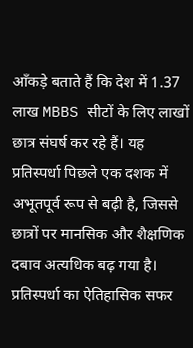आँकड़े बताते हैं कि देश में 1.37 लाख MBBS सीटों के लिए लाखों छात्र संघर्ष कर रहे हैं। यह प्रतिस्पर्धा पिछले एक दशक में अभूतपूर्व रूप से बढ़ी है, जिससे छात्रों पर मानसिक और शैक्षणिक दबाव अत्यधिक बढ़ गया है।
प्रतिस्पर्धा का ऐतिहासिक सफर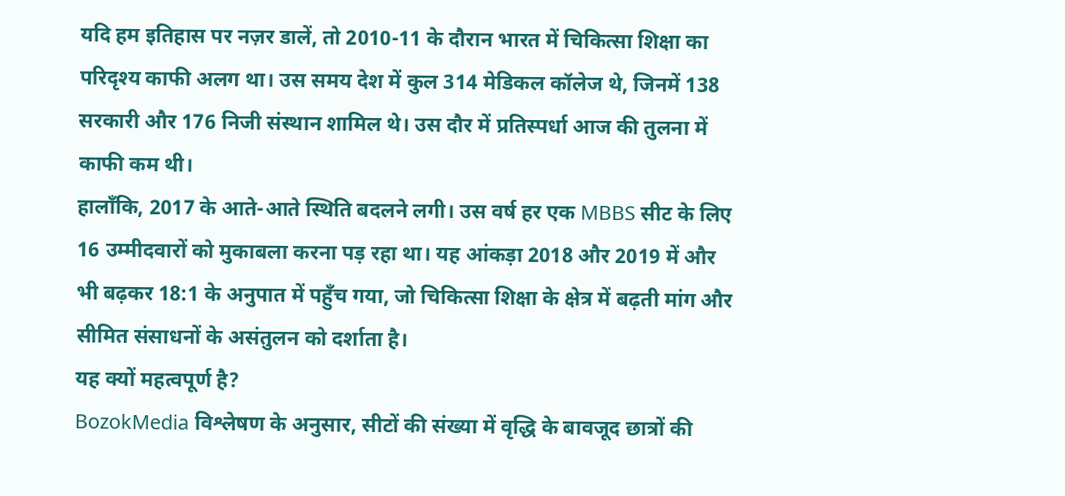यदि हम इतिहास पर नज़र डालें, तो 2010-11 के दौरान भारत में चिकित्सा शिक्षा का परिदृश्य काफी अलग था। उस समय देश में कुल 314 मेडिकल कॉलेज थे, जिनमें 138 सरकारी और 176 निजी संस्थान शामिल थे। उस दौर में प्रतिस्पर्धा आज की तुलना में काफी कम थी।
हालाँकि, 2017 के आते-आते स्थिति बदलने लगी। उस वर्ष हर एक MBBS सीट के लिए 16 उम्मीदवारों को मुकाबला करना पड़ रहा था। यह आंकड़ा 2018 और 2019 में और भी बढ़कर 18:1 के अनुपात में पहुँच गया, जो चिकित्सा शिक्षा के क्षेत्र में बढ़ती मांग और सीमित संसाधनों के असंतुलन को दर्शाता है।
यह क्यों महत्वपूर्ण है?
BozokMedia विश्लेषण के अनुसार, सीटों की संख्या में वृद्धि के बावजूद छात्रों की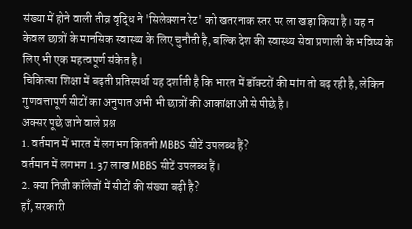संख्या में होने वाली तीव्र वृद्धि ने 'सिलेक्शन रेट' को खतरनाक स्तर पर ला खड़ा किया है। यह न केवल छात्रों के मानसिक स्वास्थ्य के लिए चुनौती है, बल्कि देश की स्वास्थ्य सेवा प्रणाली के भविष्य के लिए भी एक महत्वपूर्ण संकेत है।
चिकित्सा शिक्षा में बढ़ती प्रतिस्पर्धा यह दर्शाती है कि भारत में डॉक्टरों की मांग तो बढ़ रही है, लेकिन गुणवत्तापूर्ण सीटों का अनुपात अभी भी छात्रों की आकांक्षाओं से पीछे है।
अक्सर पूछे जाने वाले प्रश्न
1. वर्तमान में भारत में लगभग कितनी MBBS सीटें उपलब्ध हैं?
वर्तमान में लगभग 1.37 लाख MBBS सीटें उपलब्ध हैं।
2. क्या निजी कॉलेजों में सीटों की संख्या बढ़ी है?
हाँ, सरकारी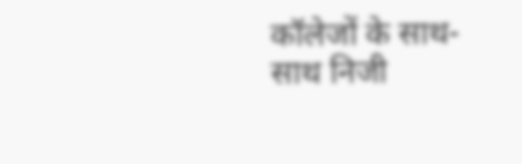कॉलेजों के साथ-साथ निजी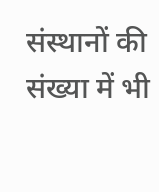संस्थानों की संख्या में भी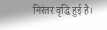निरंतर वृद्धि हुई है।